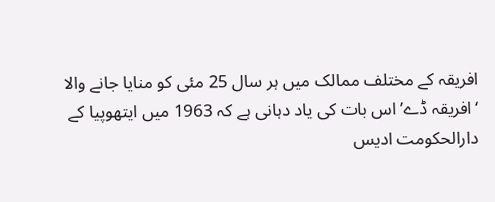افریقہ کے مختلف ممالک میں ہر سال 25 مئی کو منایا جانے والا ‘افریقہ ڈے’ اس بات کی یاد دہانی ہے کہ 1963 میں ایتھوپیا کے دارالحکومت ادیس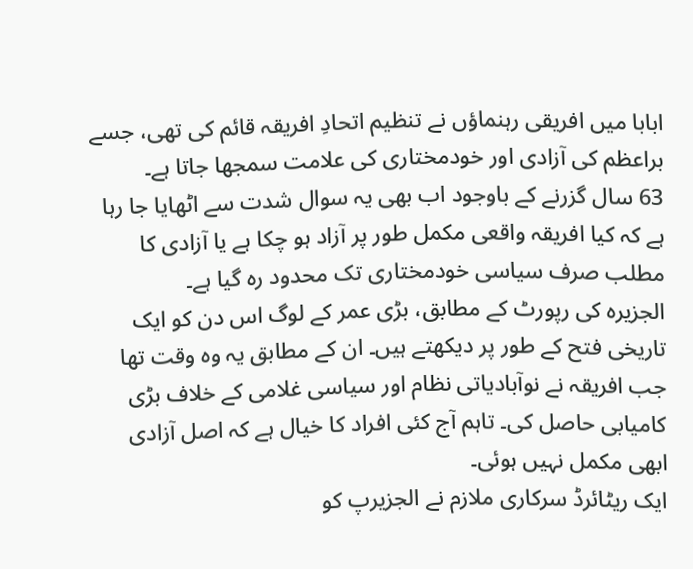ابابا میں افریقی رہنماؤں نے تنظیم اتحادِ افریقہ قائم کی تھی، جسے براعظم کی آزادی اور خودمختاری کی علامت سمجھا جاتا ہے۔
63 سال گزرنے کے باوجود اب بھی یہ سوال شدت سے اٹھایا جا رہا ہے کہ کیا افریقہ واقعی مکمل طور پر آزاد ہو چکا ہے یا آزادی کا مطلب صرف سیاسی خودمختاری تک محدود رہ گیا ہے۔
الجزیرہ کی رپورٹ کے مطابق، بڑی عمر کے لوگ اس دن کو ایک تاریخی فتح کے طور پر دیکھتے ہیں۔ ان کے مطابق یہ وہ وقت تھا جب افریقہ نے نوآبادیاتی نظام اور سیاسی غلامی کے خلاف بڑی کامیابی حاصل کی۔ تاہم آج کئی افراد کا خیال ہے کہ اصل آزادی ابھی مکمل نہیں ہوئی۔
ایک ریٹائرڈ سرکاری ملازم نے الجزیرپ کو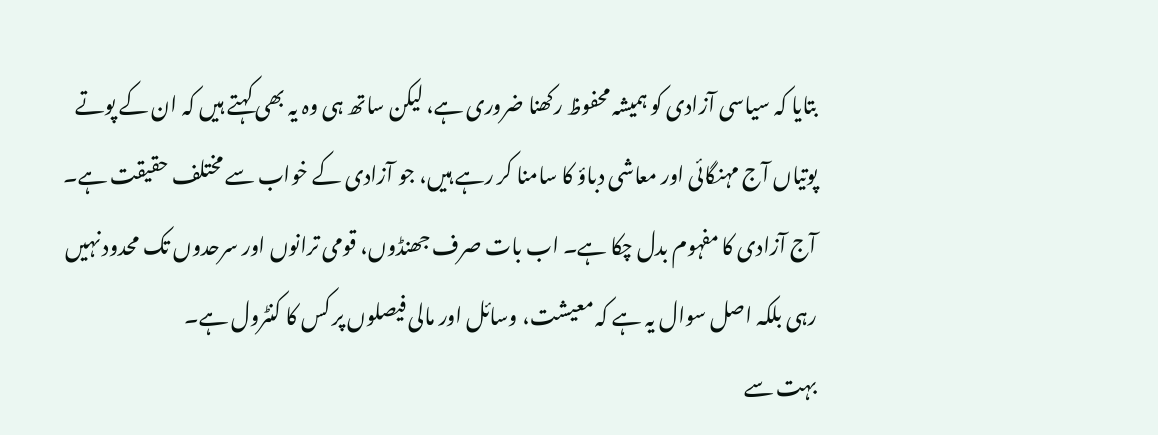بتایا کہ سیاسی آزادی کو ہمیشہ محفوظ رکھنا ضروری ہے، لیکن ساتھ ہی وہ یہ بھی کہتے ہیں کہ ان کے پوتے پوتیاں آج مہنگائی اور معاشی دباؤ کا سامنا کر رہے ہیں، جو آزادی کے خواب سے مختلف حقیقت ہے۔
آج آزادی کا مفہوم بدل چکا ہے۔ اب بات صرف جھنڈوں، قومی ترانوں اور سرحدوں تک محدود نہیں رہی بلکہ اصل سوال یہ ہے کہ معیشت، وسائل اور مالی فیصلوں پر کس کا کنٹرول ہے۔
بہت سے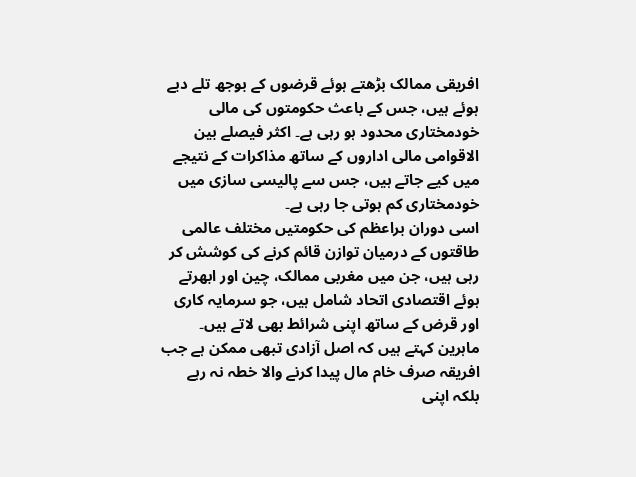افریقی ممالک بڑھتے ہوئے قرضوں کے بوجھ تلے دبے ہوئے ہیں، جس کے باعث حکومتوں کی مالی خودمختاری محدود ہو رہی ہے۔ اکثر فیصلے بین الاقوامی مالی اداروں کے ساتھ مذاکرات کے نتیجے میں کیے جاتے ہیں، جس سے پالیسی سازی میں خودمختاری کم ہوتی جا رہی ہے۔
اسی دوران براعظم کی حکومتیں مختلف عالمی طاقتوں کے درمیان توازن قائم کرنے کی کوشش کر رہی ہیں، جن میں مغربی ممالک، چین اور ابھرتے ہوئے اقتصادی اتحاد شامل ہیں، جو سرمایہ کاری اور قرض کے ساتھ اپنی شرائط بھی لاتے ہیں۔
ماہرین کہتے ہیں کہ اصل آزادی تبھی ممکن ہے جب افریقہ صرف خام مال پیدا کرنے والا خطہ نہ رہے بلکہ اپنی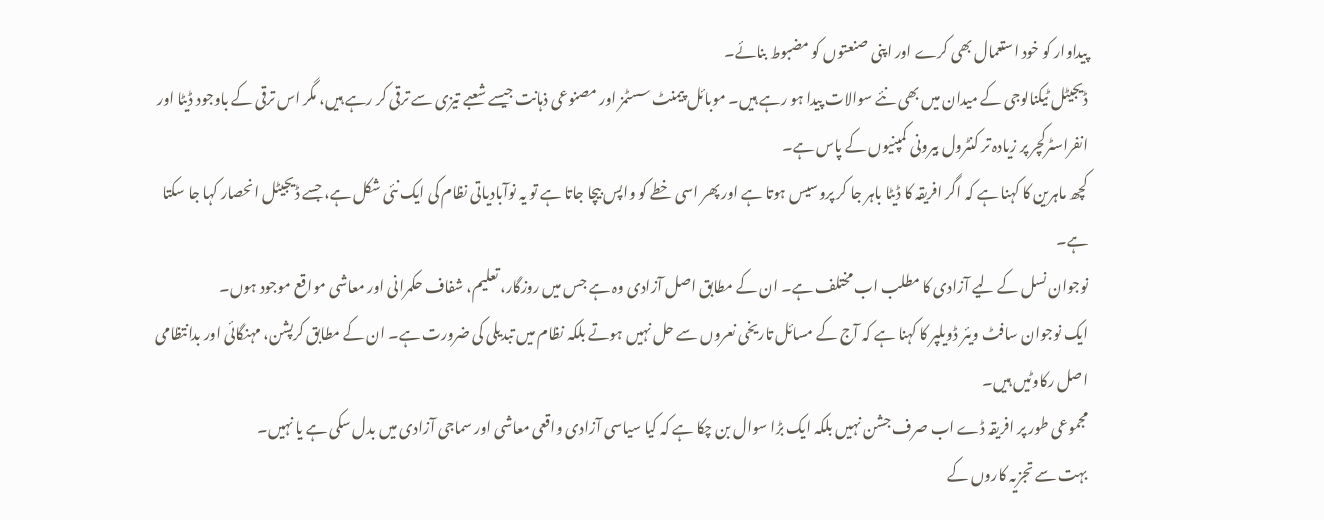پیداوار کو خود استعمال بھی کرے اور اپنی صنعتوں کو مضبوط بنائے۔
ڈیجیٹل ٹیکنالوجی کے میدان میں بھی نئے سوالات پیدا ہو رہے ہیں۔ موبائل پیمنٹ سسٹمز اور مصنوعی ذہانت جیسے شعبے تیزی سے ترقی کر رہے ہیں، مگر اس ترقی کے باوجود ڈیٹا اور انفراسٹرکچر پر زیادہ تر کنٹرول بیرونی کمپنیوں کے پاس ہے۔
کچھ ماہرین کا کہنا ہے کہ اگر افریقہ کا ڈیٹا باہر جا کر پروسیس ہوتا ہے اور پھر اسی خطے کو واپس بیچا جاتا ہے تو یہ نوآبادیاتی نظام کی ایک نئی شکل ہے، جسے ڈیجیٹل انحصار کہا جا سکتا ہے۔
نوجوان نسل کے لیے آزادی کا مطلب اب مختلف ہے۔ ان کے مطابق اصل آزادی وہ ہے جس میں روزگار، تعلیم، شفاف حکمرانی اور معاشی مواقع موجود ہوں۔
ایک نوجوان سافٹ ویئر ڈویلپر کا کہنا ہے کہ آج کے مسائل تاریخی نعروں سے حل نہیں ہوتے بلکہ نظام میں تبدیلی کی ضرورت ہے۔ ان کے مطابق کرپشن، مہنگائی اور بدانتظامی اصل رکاوٹیں ہیں۔
مجموعی طور پر افریقہ ڈے اب صرف جشن نہیں بلکہ ایک بڑا سوال بن چکا ہے کہ کیا سیاسی آزادی واقعی معاشی اور سماجی آزادی میں بدل سکی ہے یا نہیں۔
بہت سے تجزیہ کاروں کے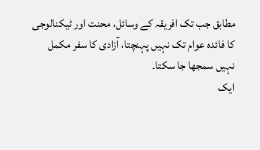مطابق جب تک افریقہ کے وسائل، محنت اور ٹیکنالوجی کا فائدہ عوام تک نہیں پہنچتا، آزادی کا سفر مکمل نہیں سمجھا جا سکتا۔
ایک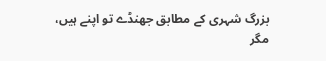بزرگ شہری کے مطابق جھنڈے تو اپنے ہیں، مگر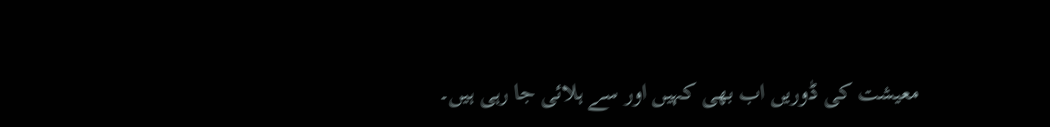معیشت کی ڈوریں اب بھی کہیں اور سے ہلائی جا رہی ہیں۔